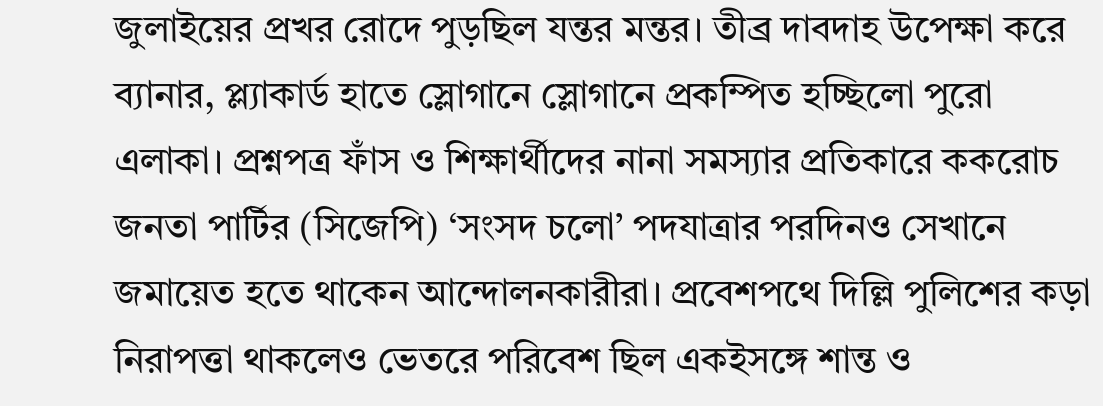জুলাইয়ের প্রখর রোদে পুড়ছিল যন্তর মন্তর। তীব্র দাবদাহ উপেক্ষা করে ব্যানার, প্ল্যাকার্ড হাতে স্লোগানে স্লোগানে প্রকম্পিত হচ্ছিলো পুরো এলাকা। প্রশ্নপত্র ফাঁস ও শিক্ষার্থীদের নানা সমস্যার প্রতিকারে ককরোচ জনতা পার্টির (সিজেপি) ‘সংসদ চলো’ পদযাত্রার পরদিনও সেখানে জমায়েত হতে থাকেন আন্দোলনকারীরা। প্রবেশপথে দিল্লি পুলিশের কড়া নিরাপত্তা থাকলেও ভেতরে পরিবেশ ছিল একইসঙ্গে শান্ত ও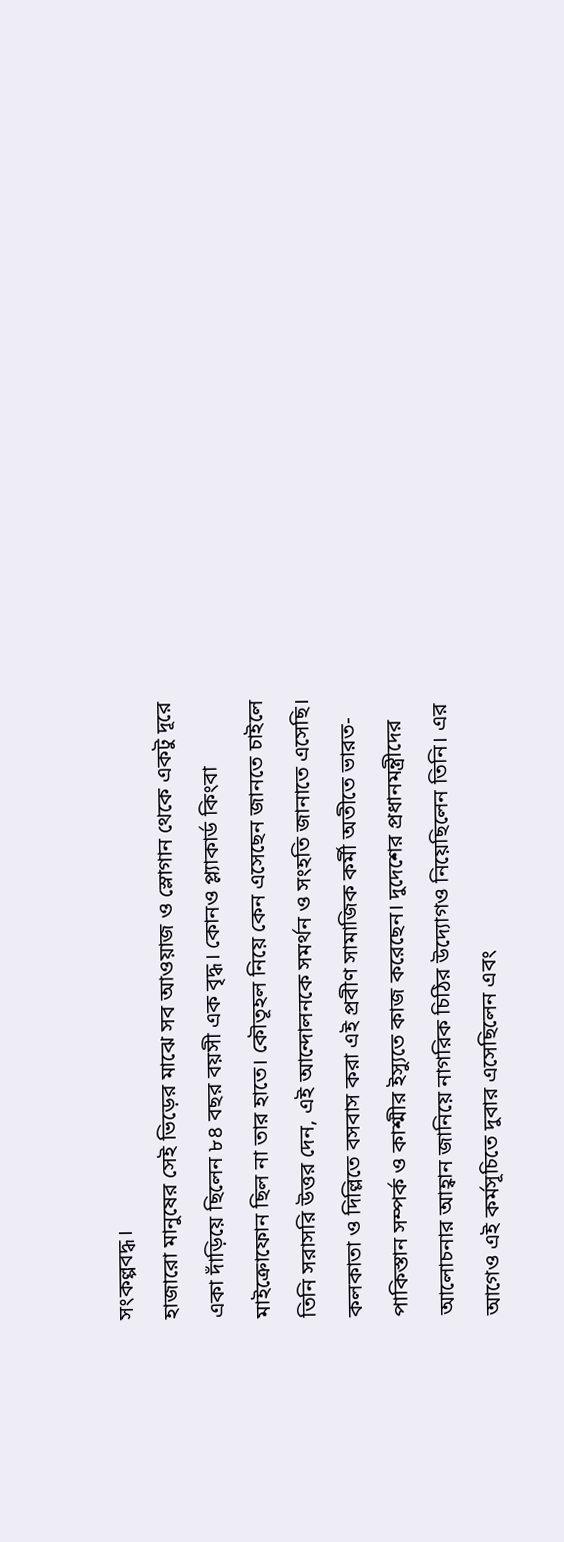সংকল্পবদ্ধ।
হাজারো মানুষের সেই ভিড়ের মাঝে সব আওয়াজ ও স্লোগান থেকে একটু দূরে একা দাঁড়িয়ে ছিলেন ৮৪ বছর বয়সী এক বৃদ্ধ। কোনও প্ল্যাকার্ড কিংবা মাইক্রোফোন ছিল না তার হাতে। কৌতূহল নিয়ে কেন এসেছেন জানতে চাইলে তিনি সরাসরি উত্তর দেন, এই আন্দোলনকে সমর্থন ও সংহতি জানাতে এসেছি।
কলকাতা ও দিল্লিতে বসবাস করা এই প্রবীণ সামাজিক কর্মী অতীতে ভারত-পাকিস্তান সম্পর্ক ও কাশ্মীর ইস্যুতে কাজ করেছেন। দুদেশের প্রধানমন্ত্রীদের আলোচনার আহ্বান জানিয়ে নাগরিক চিঠির উদ্যোগও নিয়েছিলেন তিনি। এর আগেও এই কর্মসূচিতে দুবার এসেছিলেন এবং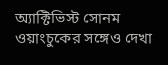অ্যাক্টিভিস্ট সোনম ওয়াংচুকের সঙ্গেও দেখা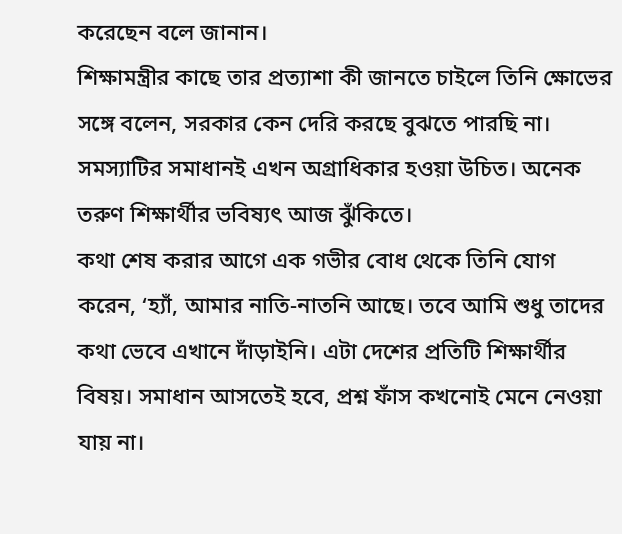করেছেন বলে জানান।
শিক্ষামন্ত্রীর কাছে তার প্রত্যাশা কী জানতে চাইলে তিনি ক্ষোভের সঙ্গে বলেন, সরকার কেন দেরি করছে বুঝতে পারছি না। সমস্যাটির সমাধানই এখন অগ্রাধিকার হওয়া উচিত। অনেক তরুণ শিক্ষার্থীর ভবিষ্যৎ আজ ঝুঁকিতে।
কথা শেষ করার আগে এক গভীর বোধ থেকে তিনি যোগ করেন, ‘হ্যাঁ, আমার নাতি-নাতনি আছে। তবে আমি শুধু তাদের কথা ভেবে এখানে দাঁড়াইনি। এটা দেশের প্রতিটি শিক্ষার্থীর বিষয়। সমাধান আসতেই হবে, প্রশ্ন ফাঁস কখনোই মেনে নেওয়া যায় না।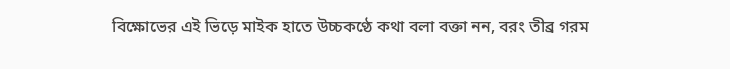বিক্ষোভের এই ভিড়ে মাইক হাতে উচ্চকণ্ঠে কথা বলা বক্তা নন, বরং তীব্র গরম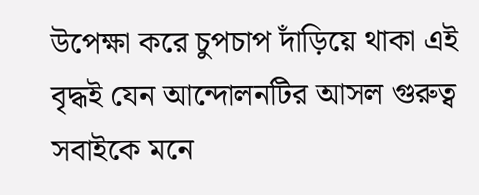উপেক্ষা করে চুপচাপ দাঁড়িয়ে থাকা এই বৃদ্ধই যেন আন্দোলনটির আসল গুরুত্ব সবাইকে মনে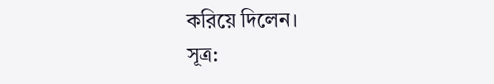করিয়ে দিলেন।
সূত্র: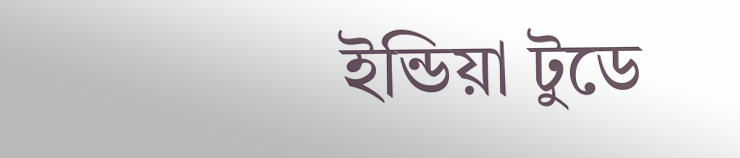ইন্ডিয়া টুডে